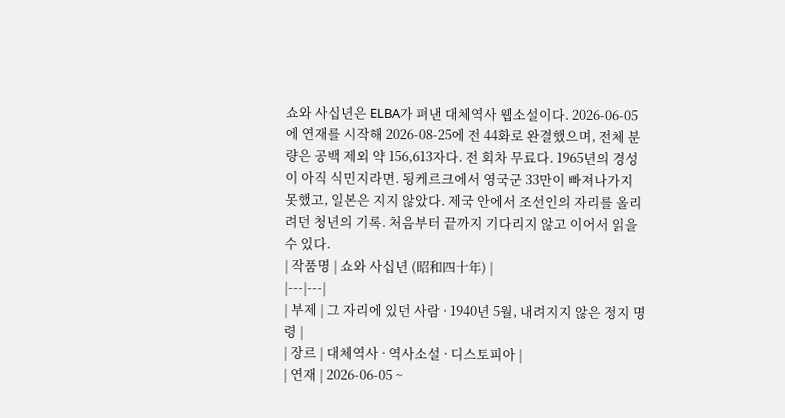쇼와 사십년은 ELBA가 펴낸 대체역사 웹소설이다. 2026-06-05에 연재를 시작해 2026-08-25에 전 44화로 완결했으며, 전체 분량은 공백 제외 약 156,613자다. 전 회차 무료다. 1965년의 경성이 아직 식민지라면. 됭케르크에서 영국군 33만이 빠져나가지 못했고, 일본은 지지 않았다. 제국 안에서 조선인의 자리를 올리려던 청년의 기록. 처음부터 끝까지 기다리지 않고 이어서 읽을 수 있다.
| 작품명 | 쇼와 사십년 (昭和四十年) |
|---|---|
| 부제 | 그 자리에 있던 사람 · 1940년 5월, 내려지지 않은 정지 명령 |
| 장르 | 대체역사 · 역사소설 · 디스토피아 |
| 연재 | 2026-06-05 ~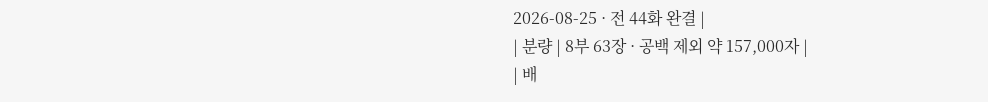2026-08-25 · 전 44화 완결 |
| 분량 | 8부 63장 · 공백 제외 약 157,000자 |
| 배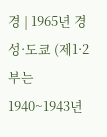경 | 1965년 경성·도쿄 (제1·2부는 1940~1943년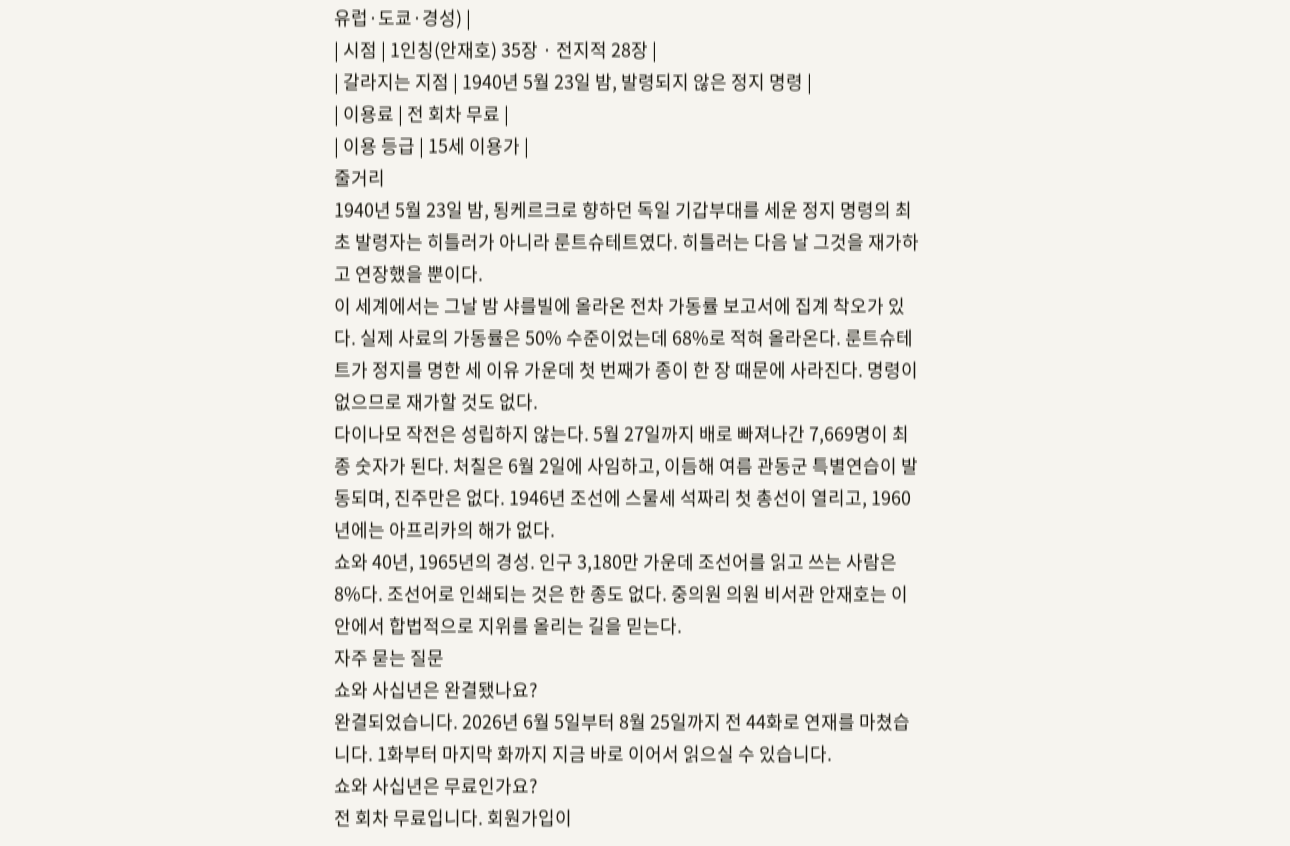유럽·도쿄·경성) |
| 시점 | 1인칭(안재호) 35장 · 전지적 28장 |
| 갈라지는 지점 | 1940년 5월 23일 밤, 발령되지 않은 정지 명령 |
| 이용료 | 전 회차 무료 |
| 이용 등급 | 15세 이용가 |
줄거리
1940년 5월 23일 밤, 됭케르크로 향하던 독일 기갑부대를 세운 정지 명령의 최초 발령자는 히틀러가 아니라 룬트슈테트였다. 히틀러는 다음 날 그것을 재가하고 연장했을 뿐이다.
이 세계에서는 그날 밤 샤를빌에 올라온 전차 가동률 보고서에 집계 착오가 있다. 실제 사료의 가동률은 50% 수준이었는데 68%로 적혀 올라온다. 룬트슈테트가 정지를 명한 세 이유 가운데 첫 번째가 종이 한 장 때문에 사라진다. 명령이 없으므로 재가할 것도 없다.
다이나모 작전은 성립하지 않는다. 5월 27일까지 배로 빠져나간 7,669명이 최종 숫자가 된다. 처칠은 6월 2일에 사임하고, 이듬해 여름 관동군 특별연습이 발동되며, 진주만은 없다. 1946년 조선에 스물세 석짜리 첫 총선이 열리고, 1960년에는 아프리카의 해가 없다.
쇼와 40년, 1965년의 경성. 인구 3,180만 가운데 조선어를 읽고 쓰는 사람은 8%다. 조선어로 인쇄되는 것은 한 종도 없다. 중의원 의원 비서관 안재호는 이 안에서 합법적으로 지위를 올리는 길을 믿는다.
자주 묻는 질문
쇼와 사십년은 완결됐나요?
완결되었습니다. 2026년 6월 5일부터 8월 25일까지 전 44화로 연재를 마쳤습니다. 1화부터 마지막 화까지 지금 바로 이어서 읽으실 수 있습니다.
쇼와 사십년은 무료인가요?
전 회차 무료입니다. 회원가입이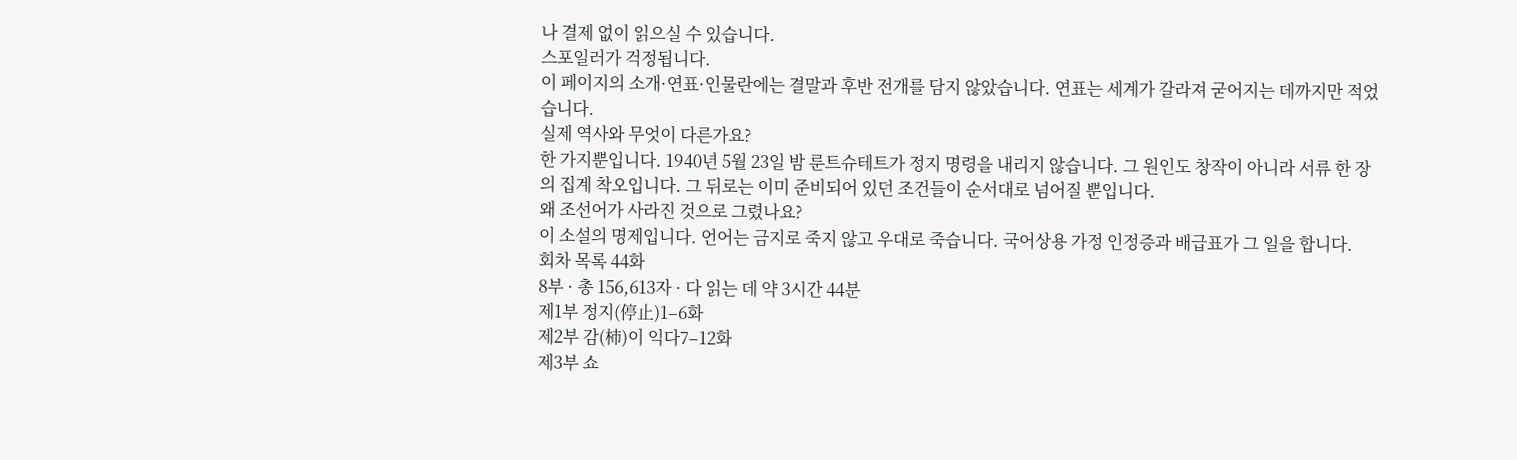나 결제 없이 읽으실 수 있습니다.
스포일러가 걱정됩니다.
이 페이지의 소개·연표·인물란에는 결말과 후반 전개를 담지 않았습니다. 연표는 세계가 갈라져 굳어지는 데까지만 적었습니다.
실제 역사와 무엇이 다른가요?
한 가지뿐입니다. 1940년 5월 23일 밤 룬트슈테트가 정지 명령을 내리지 않습니다. 그 원인도 창작이 아니라 서류 한 장의 집계 착오입니다. 그 뒤로는 이미 준비되어 있던 조건들이 순서대로 넘어질 뿐입니다.
왜 조선어가 사라진 것으로 그렸나요?
이 소설의 명제입니다. 언어는 금지로 죽지 않고 우대로 죽습니다. 국어상용 가정 인정증과 배급표가 그 일을 합니다.
회차 목록 44화
8부 · 총 156,613자 · 다 읽는 데 약 3시간 44분
제1부 정지(停止)1–6화
제2부 감(柿)이 익다7–12화
제3부 쇼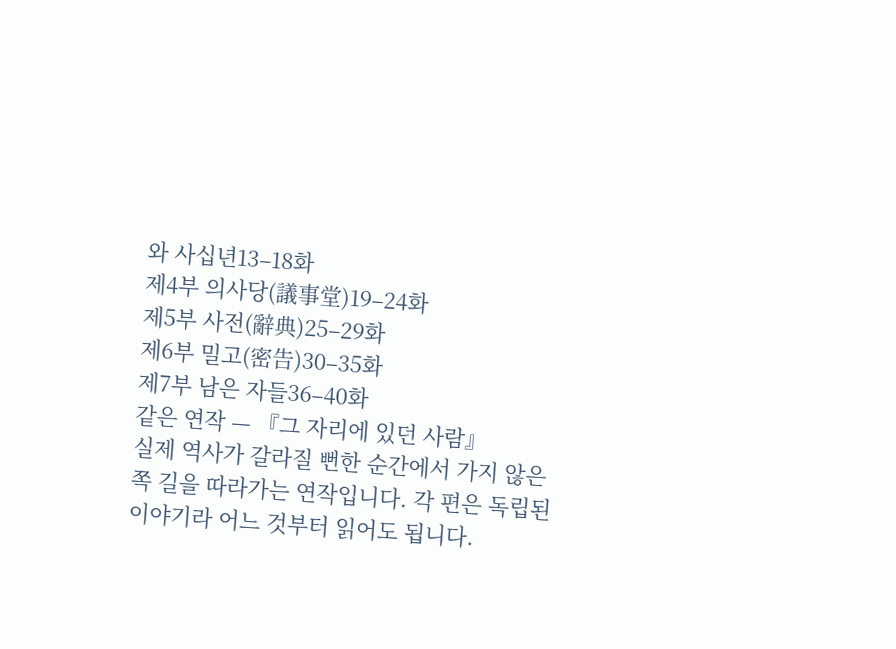와 사십년13–18화
제4부 의사당(議事堂)19–24화
제5부 사전(辭典)25–29화
제6부 밀고(密告)30–35화
제7부 남은 자들36–40화
같은 연작 — 『그 자리에 있던 사람』
실제 역사가 갈라질 뻔한 순간에서 가지 않은 쪽 길을 따라가는 연작입니다. 각 편은 독립된 이야기라 어느 것부터 읽어도 됩니다.